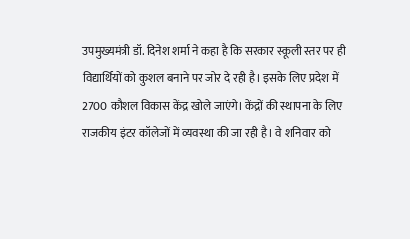उपमुख्यमंत्री डॉ. दिनेश शर्मा ने कहा है कि सरकार स्कूली स्तर पर ही विद्यार्थियों को कुशल बनाने पर जोर दे रही है। इसके लिए प्रदेश में 2700 कौशल विकास केंद्र खोले जाएंगे। केंद्रों की स्थापना के लिए राजकीय इंटर कॉलेजों में व्यवस्था की जा रही है। वे शनिवार को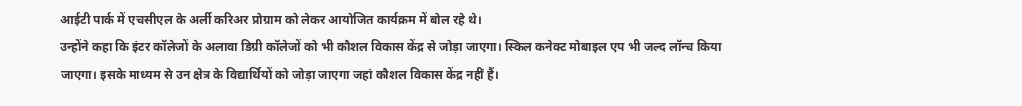आईटी पार्क में एचसीएल के अर्ली करिअर प्रोग्राम को लेकर आयोजित कार्यक्रम में बोल रहे थे।
उन्होंने कहा कि इंटर कॉलेजों के अलावा डिग्री कॉलेजों को भी कौशल विकास केंद्र से जोड़ा जाएगा। स्किल कनेक्ट मोबाइल एप भी जल्द लॉन्च किया जाएगा। इसके माध्यम से उन क्षेत्र के विद्यार्थियों को जोड़ा जाएगा जहां कौशल विकास केंद्र नहीं हैं।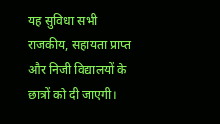यह सुविधा सभी राजकीय, सहायता प्राप्त और निजी विद्यालयों के छात्रों को दी जाएगी।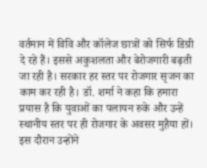वर्तमान में विवि और कॉलेज छात्रों को सिर्फ डिग्री दे रहे हैं। इससे अकुशलता और बेरोजगारी बढ़ती जा रही है। सरकार हर स्तर पर रोजगार सृजन का काम कर रही है। डॉ. शर्मा ने कहा कि हमारा प्रयास है कि युवाओं का पलायन रुके और उन्हें स्थानीय स्तर पर ही रोजगार के अवसर मुहैया हों। इस दौरान उन्होंने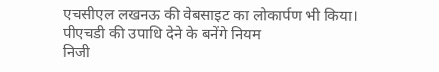एचसीएल लखनऊ की वेबसाइट का लोकार्पण भी किया।
पीएचडी की उपाधि देने के बनेंगे नियम
निजी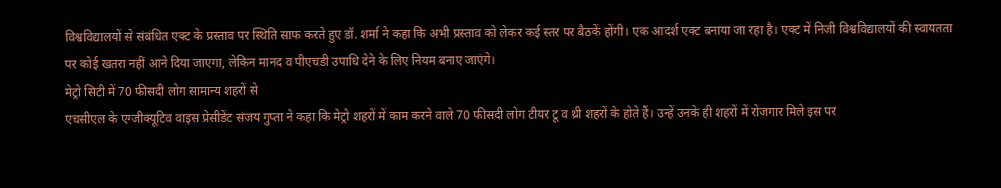विश्वविद्यालयों से संबंधित एक्ट के प्रस्ताव पर स्थिति साफ करते हुए डॉ. शर्मा ने कहा कि अभी प्रस्ताव को लेकर कई स्तर पर बैठकें होंगी। एक आदर्श एक्ट बनाया जा रहा है। एक्ट में निजी विश्वविद्यालयों की स्वायतता पर कोई खतरा नहीं आने दिया जाएगा, लेकिन मानद व पीएचडी उपाधि देने के लिए नियम बनाए जाएंगे।
मेट्रो सिटी में 70 फीसदी लोग सामान्य शहरों से
एचसीएल के एग्जीक्यूटिव वाइस प्रेसीडेंट संजय गुप्ता ने कहा कि मेट्रो शहरों में काम करने वाले 70 फीसदी लोग टीयर टू व थ्री शहरों के होते हैं। उन्हें उनके ही शहरों में रोजगार मिले इस पर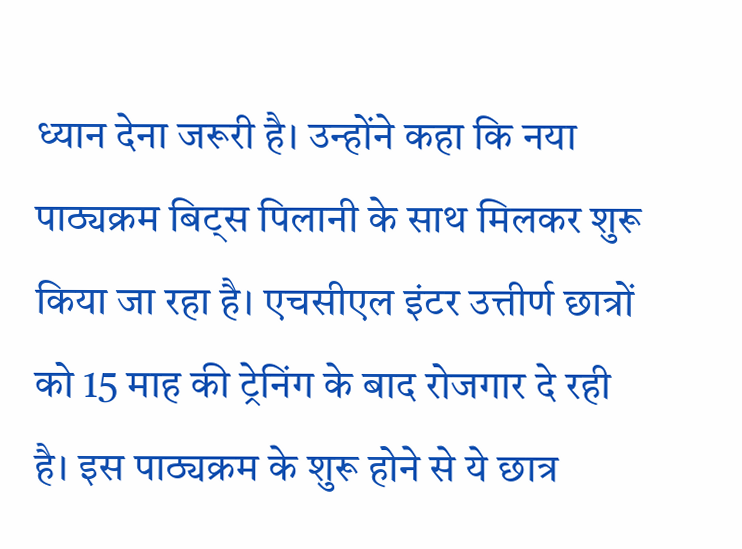ध्यान देना जरूरी है। उन्होंने कहा कि नया पाठ्यक्रम बिट्स पिलानी के साथ मिलकर शुरू किया जा रहा है। एचसीएल इंटर उत्तीर्ण छात्रों को 15 माह की ट्रेनिंग के बाद रोजगार दे रही है। इस पाठ्यक्रम के शुरू होने से ये छात्र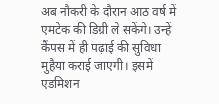अब नौकरी के दौरान आठ वर्ष में एमटेक की डिग्री ले सकेंगे। उन्हें कैंपस में ही पढ़ाई की सुविधा मुहैया कराई जाएगी। इसमें एडमिशन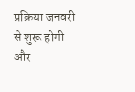प्रक्रिया जनवरी से शुरू होगी और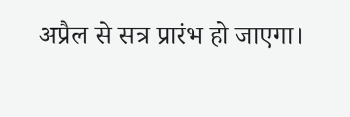अप्रैल से सत्र प्रारंभ हो जाएगा।